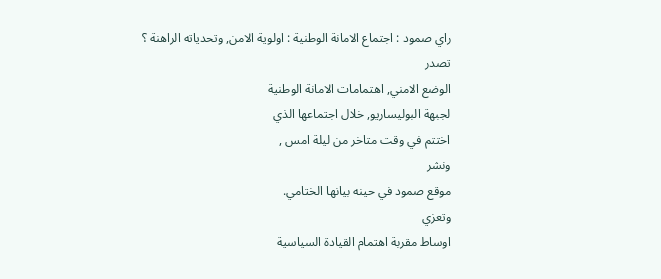راي صمود : اجتماع الامانة الوطنية : اولوية الامن, وتحدياته الراهنة ؟
تصدر
الوضع الامني, اهتمامات الامانة الوطنية
لجبهة البوليساريو, خلال اجتماعها الذي
اختتم في وقت متاخر من ليلة امس ,
ونشر
موقع صمود في حينه بيانها الختامي.
وتعزي
اوساط مقربة اهتمام القيادة السياسية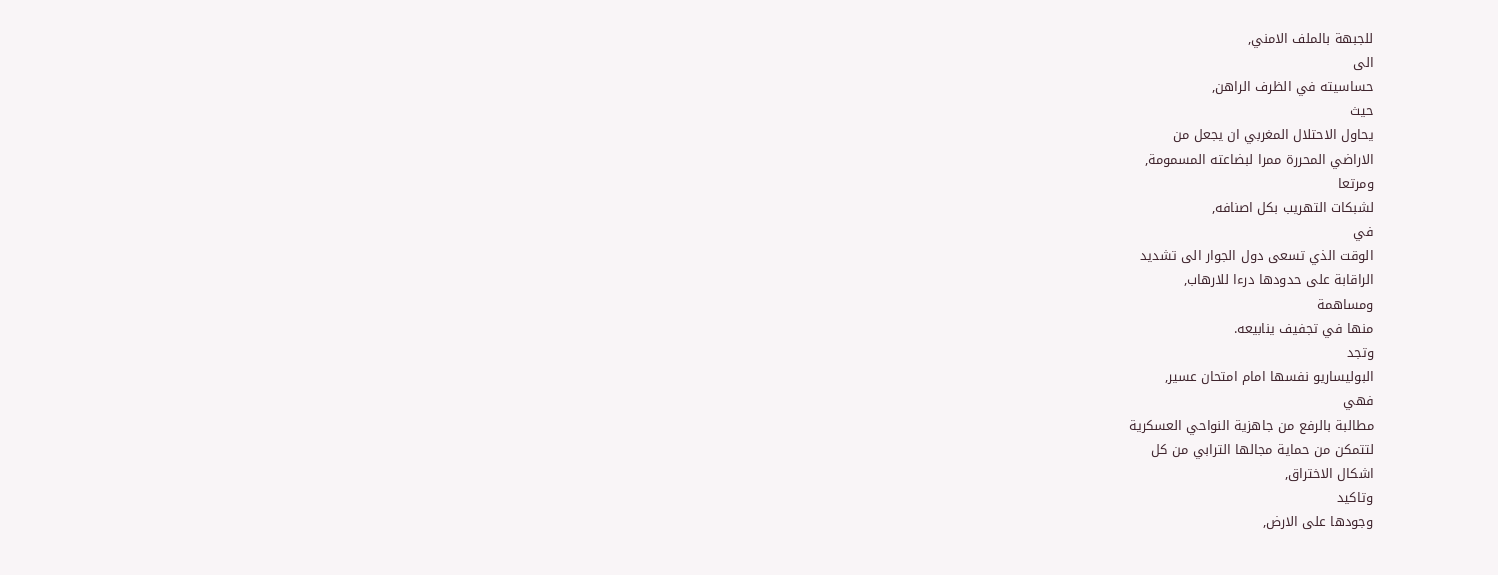للجبهة بالملف الامني,
الى
حساسيته في الظرف الراهن,
حيث
يحاول الاحتلال المغربي ان يجعل من
الاراضي المحررة ممرا لبضاعته المسمومة,
ومرتعا
لشبكات التهريب بكل اصنافه,
في
الوقت الذي تسعى دول الجوار الى تشديد
الراقابة على حدودها درءا للارهاب,
ومساهمة
منها في تجفيف ينابيعه.
وتجد
البوليساريو نفسها امام امتحان عسير,
فهي
مطالبة بالرفع من جاهزية النواحي العسكرية
لتتمكن من حماية مجالها الترابي من كل
اشكال الاختراق,
وتاكيد
وجودها على الارض,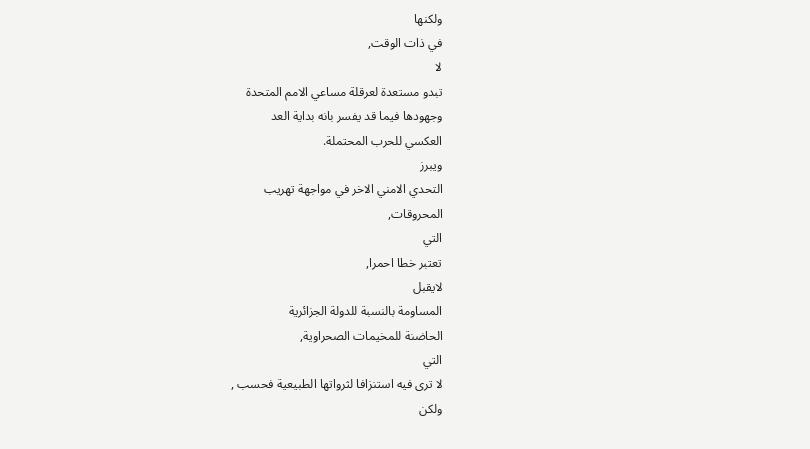ولكنها
في ذات الوقت,
لا
تبدو مستعدة لعرقلة مساعي الامم المتحدة
وجهودها فيما قد يفسر بانه بداية العد
العكسي للحرب المحتملة.
ويبرز
التحدي الامني الاخر في مواجهة تهريب
المحروقات,
التي
تعتبر خطا احمرا,
لايقبل
المساومة بالنسبة للدولة الجزائرية
الحاضنة للمخيمات الصحراوية,
التي
لا ترى فيه استنزافا لثرواتها الطبيعية فحسب ,
ولكن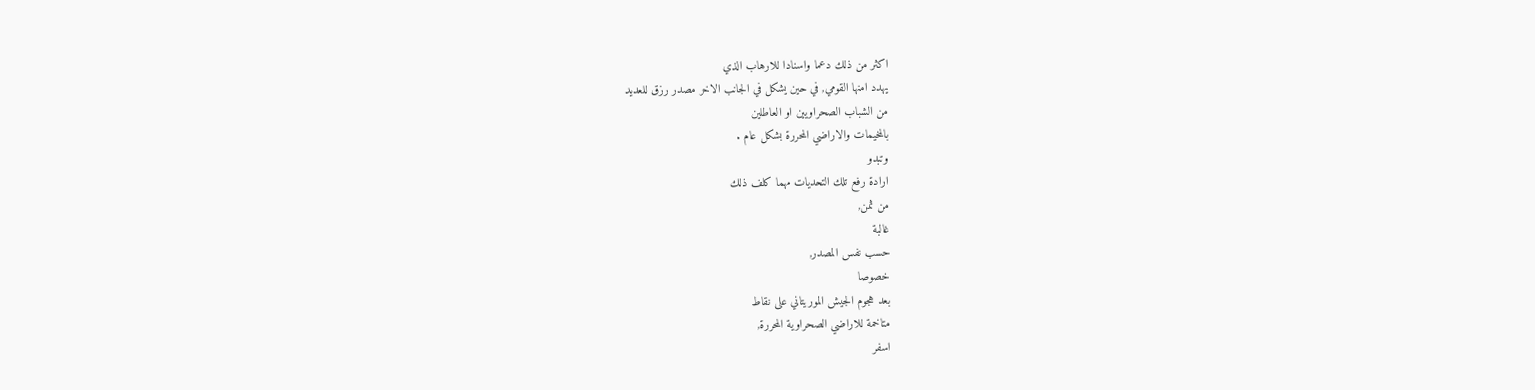اكثر من ذلك دعما واسنادا للارهاب الذي
يهدد امنها القومي, في حين يشكل في الجانب الاخر مصدر رزق للعديد
من الشباب الصحراويين او العاطلين
بالمخيمات والاراضي المحررة بشكل عام .
وتبدو
ارادة رفع تلك التحديات مهما كلف ذلك
من ثمن,
غالبة
حسب نفس المصدر,
خصوصا
بعد هجوم الجيش الموريتاني على نقاط
متاخمة للاراضي الصحراوية المحررة,
اسفر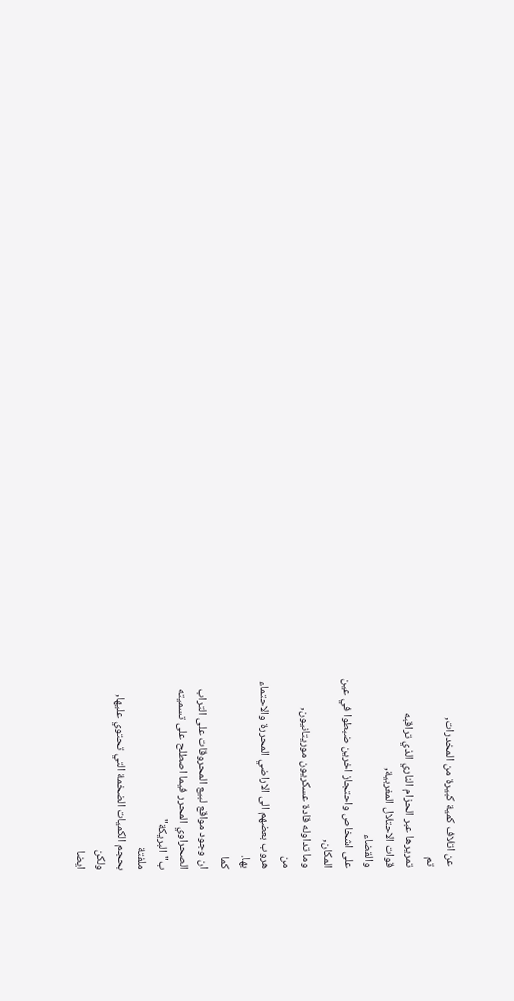عن اتلاف كمية كبيرة من المخدرات,
تم
تمريرها عبر الحزام الناري الذي تراقبه
قوات الاحتلال المغربية,
والقضاء
على اشخاص واحتجاز اخرين ضبطوا في عين
المكان,
وما تداوله قادة عسكريون موريتانيون,
من
هروب بعضهم الى الاراضي المحررة والاحتماء
بها.
كما
ان وجود مواقع لبيع المحروقات على التراب
الصحراوي المحرر فيما اصطلح على تسميته
ب"البريكة"
ملفتة
بحجم الكميات الضخمة التي تحتوي عليها,
ولكن
ايضا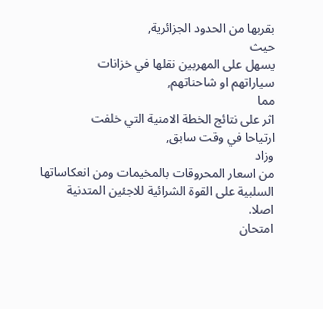بقربها من الحدود الجزائرية,
حيث
يسهل على المهربين نقلها في خزانات
سياراتهم او شاحناتهم,
مما
اثر على نتائج الخطة الامنية التي خلفت
ارتياحا في وقت سابق,
وزاد
من اسعار المحروقات بالمخيمات ومن انعكاساتها
السلبية على القوة الشرائية للاجئين المتدنية
اصلا.
امتحان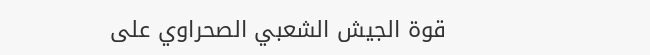قوة الجيش الشعبي الصحراوي على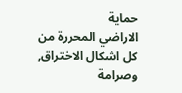حماية
الاراضي المحررة من كل اشكال الاختراق,
وصرامة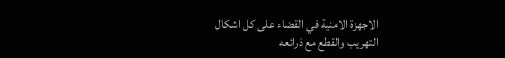الاجهزة الامنية في القضاء على كل اشكال
التهريب والقطع مع ذرائعه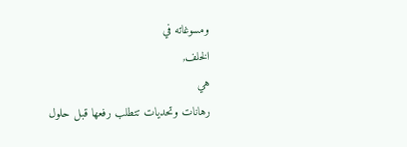ومسوغاته في
الخلف,
هي
رهانات وتحديات تتطلب رفعها قبل حلول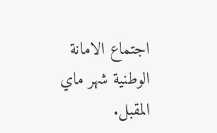اجتماع الامانة الوطنية شهر ماي المقبل.